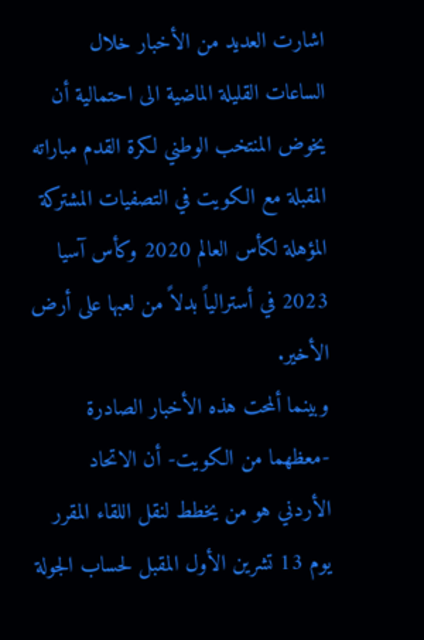اشارت العديد من الأخبار خلال الساعات القليلة الماضية الى احتمالية أن يخوض المنتخب الوطني لكرة القدم مباراته المقبلة مع الكويت في التصفيات المشتركة المؤهلة لكأس العالم 2020 وكأس آسيا 2023 في أسترالياً بدلاً من لعبها على أرض الأخير.
وبينما ألمحت هذه الأخبار الصادرة -معظهما من الكويت- أن الاتحاد الأردني هو من يخطط لنقل اللقاء المقرر يوم 13 تشرين الأول المقبل لحساب الجولة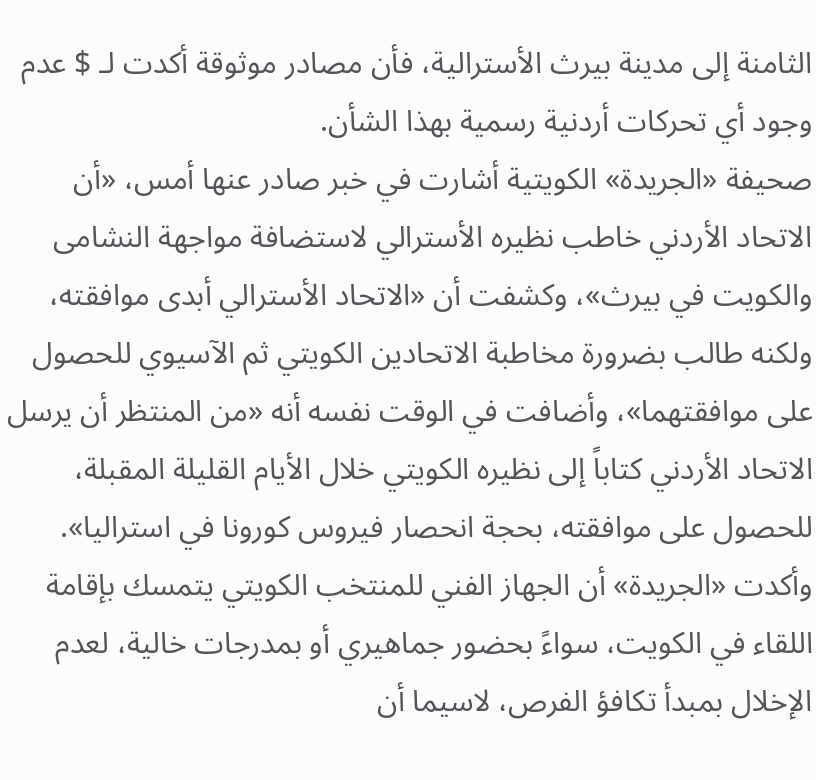الثامنة إلى مدينة بيرث الأسترالية، فأن مصادر موثوقة أكدت لـ $ عدم وجود أي تحركات أردنية رسمية بهذا الشأن.
صحيفة «الجريدة» الكويتية أشارت في خبر صادر عنها أمس، «أن الاتحاد الأردني خاطب نظيره الأسترالي لاستضافة مواجهة النشامى والكويت في بيرث»، وكشفت أن «الاتحاد الأسترالي أبدى موافقته، ولكنه طالب بضرورة مخاطبة الاتحادين الكويتي ثم الآسيوي للحصول على موافقتهما»، وأضافت في الوقت نفسه أنه «من المنتظر أن يرسل الاتحاد الأردني كتاباً إلى نظيره الكويتي خلال الأيام القليلة المقبلة، للحصول على موافقته، بحجة انحصار فيروس كورونا في استراليا».
وأكدت «الجريدة» أن الجهاز الفني للمنتخب الكويتي يتمسك بإقامة اللقاء في الكويت، سواءً بحضور جماهيري أو بمدرجات خالية، لعدم الإخلال بمبدأ تكافؤ الفرص، لاسيما أن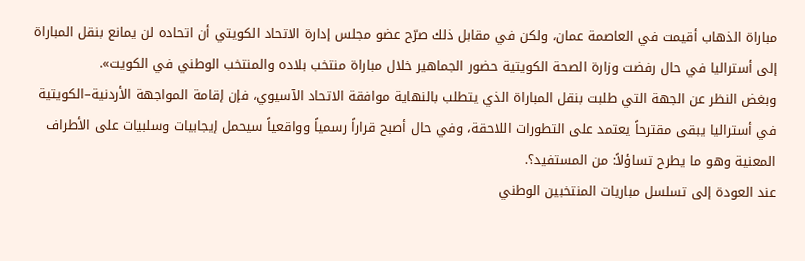مباراة الذهاب أقيمت في العاصمة عمان، ولكن في مقابل ذلك صرّح عضو مجلس إدارة الاتحاد الكويتي أن اتحاده لن يمانع بنقل المباراة إلى أستراليا في حال رفضت وزارة الصحة الكويتية حضور الجماهير خلال مباراة منتخب بلاده والمنتخب الوطني في الكويت».
وبغض النظر عن الجهة التي طلبت بنقل المباراة الذي يتطلب بالنهاية موافقة الاتحاد الآسيوي، فإن إقامة المواجهة الأردنية–الكويتية في أستراليا يبقى مقترحاً يعتمد على التطورات اللاحقة، وفي حال أصبح قراراً رسمياً وواقعياً سيحمل إيجابيات وسلبيات على الأطراف المعنية وهو ما يطرح تساؤلاً: من المستفيد؟.
عند العودة إلى تسلسل مباريات المنتخبين الوطني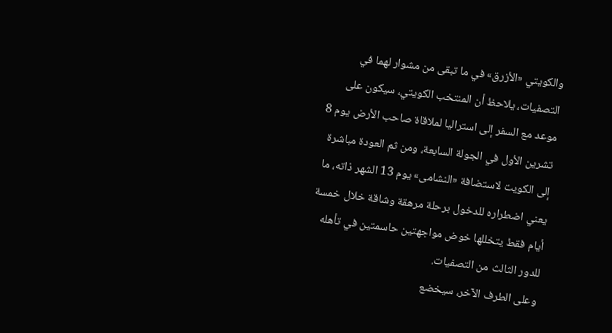والكويتي «الأزرق» في ما تبقى من مشوار لهما في التصفيات، يلاحظ أن المنتخب الكويتي، سيكون على موعد مع السفر إلى استراليا لملاقاة صاحب الأرض يوم 8 تشرين الأول في الجولة السابعة، ومن ثم العودة مباشرة إلى الكويت لاستضافة «النشامى» يوم 13 الشهر ذاته، ما يعني اضطراره للدخول برحلة مرهقة وشاقة خلال خمسة أيام فقط يتخللها خوض مواجهتين حاسمتين في تأهله للدور الثالث من التصفيات.
وعلى الطرف الآخر، سيخضع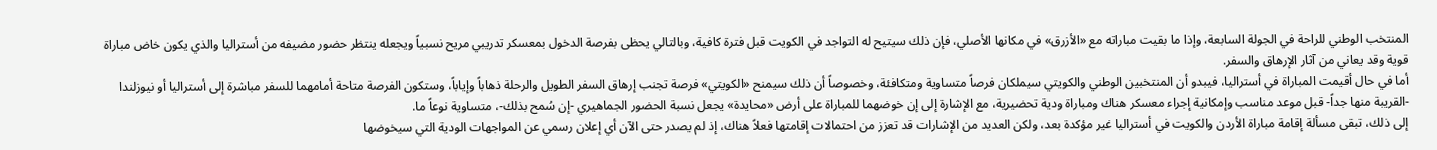المنتخب الوطني للراحة في الجولة السابعة، وإذا ما بقيت مباراته مع «الأزرق» في مكانها الأصلي، فإن ذلك سيتيح له التواجد في الكويت قبل فترة كافية، وبالتالي يحظى بفرصة الدخول بمعسكر تدريبي مريح نسبياً ويجعله ينتظر حضور مضيفه من أستراليا والذي يكون خاض مباراة قوية وقد يعاني من آثار الإرهاق والسفر.
أما في حال أقيمت المباراة في أستراليا، فيبدو أن المنتخبين الوطني والكويتي سيملكان فرصاً متساوية ومتكافئة، وخصوصاً أن ذلك سيمنح «الكويتي» فرصة تجنب إرهاق السفر الطويل والرحلة ذهاباً وإياباً، وستكون الفرصة متاحة أمامهما للسفر مباشرة إلى أستراليا أو نيوزلندا -القريبة منها جداً- قبل موعد مناسب وإمكانية إجراء معسكر هناك ومباراة ودية تحضيرية، مع الإشارة إلى إن خوضهما للمباراة على أرض «محايدة» يجعل نسبة الحضور الجماهيري -إن سُمح بذلك-، متساوية نوعاً ما.
إلى ذلك، تبقى مسألة إقامة مباراة الأردن والكويت في أستراليا غير مؤكدة بعد، ولكن العديد من الإشارات قد تعزز من احتمالات إقامتها فعلاً هناك، إذ لم يصدر حتى الآن أي إعلان رسمي عن المواجهات الودية التي سيخوضها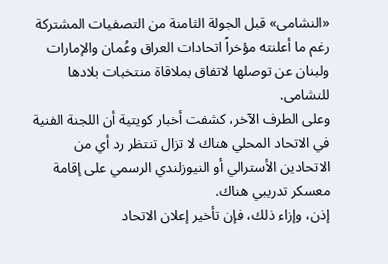«النشامى» قبل الجولة الثامنة من التصفيات المشتركة رغم ما أعلنته مؤخراً اتحادات العراق وعُمان والإمارات ولبنان عن توصلها لاتفاق بملاقاة منتخبات بلادها للنشامى.
وعلى الطرف الآخر، كشفت أخبار كويتية أن اللجنة الفنية في الاتحاد المحلي هناك لا تزال تنتظر رد أي من الاتحادين الأسترالي أو النيوزلندي الرسمي على إقامة معسكر تدريبي هناك.
إذن، وإزاء ذلك، فإن تأخير إعلان الاتحاد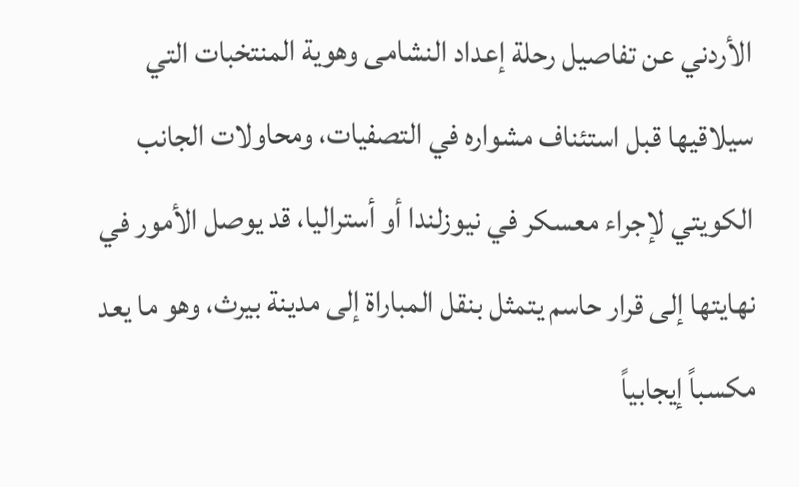الأردني عن تفاصيل رحلة إعداد النشامى وهوية المنتخبات التي سيلاقيها قبل استئناف مشواره في التصفيات، ومحاولات الجانب الكويتي لإجراء معسكر في نيوزلندا أو أستراليا، قد يوصل الأمور في نهايتها إلى قرار حاسم يتمثل بنقل المباراة إلى مدينة بيرث، وهو ما يعد مكسباً إيجابياً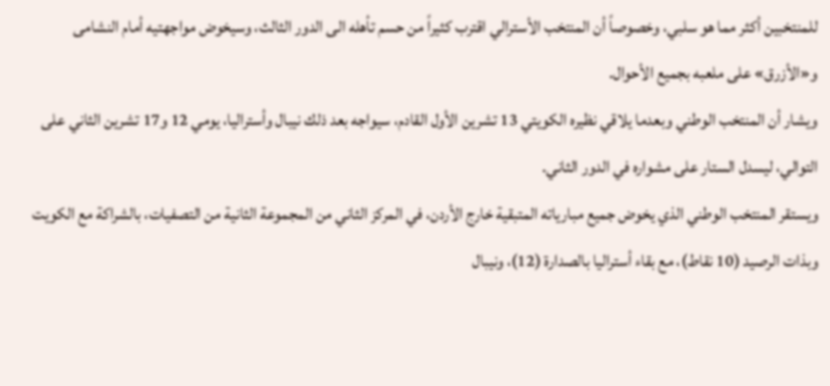للمنتخبين أكثر مما هو سلبي، وخصوصاً أن المنتخب الأسترالي اقترب كثيراً من حسم تأهله الى الدور الثالث، وسيخوض مواجهتيه أمام النشامى و«الأزرق» على ملعبه بجميع الأحوال.
ويشار أن المنتخب الوطني وبعدما يلاقي نظيره الكويتي 13 تشرين الأول القادم، سيواجه بعد ذلك نيبال وأستراليا، يومي 12 و17 تشرين الثاني على التوالي، ليسدل الستار على مشواره في الدور الثاني.
ويستقر المنتخب الوطني الذي يخوض جميع مبارياته المتبقية خارج الأردن، في المركز الثاني من المجموعة الثانية من التصفيات، بالشراكة مع الكويت وبذات الرصيد (10 نقاط)، مع بقاء أستراليا بالصدارة (12)، ونيبال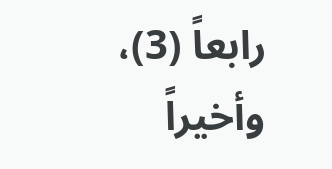رابعاً (3)، وأخيراً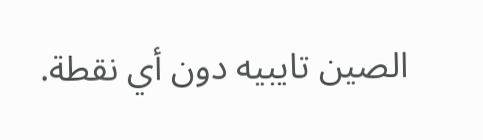الصين تايبيه دون أي نقطة.